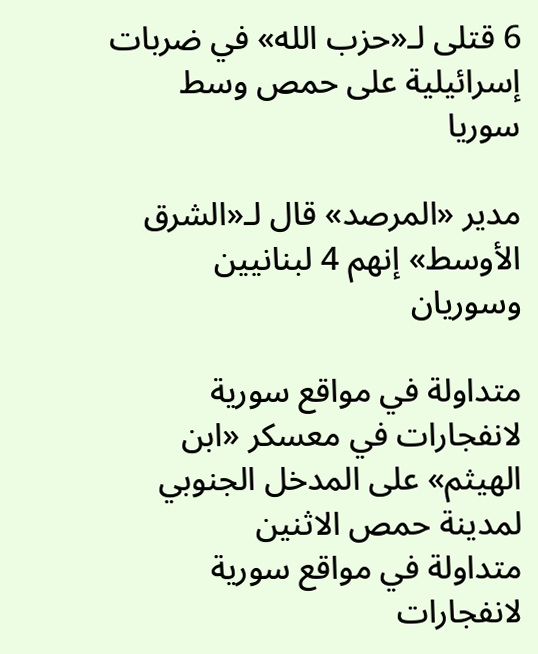6 قتلى لـ«حزب الله» في ضربات إسرائيلية على حمص وسط سوريا

مدير «المرصد» قال لـ«الشرق الأوسط» إنهم 4 لبنانيين وسوريان

متداولة في مواقع سورية لانفجارات في معسكر «ابن الهيثم» على المدخل الجنوبي لمدينة حمص الاثنين
متداولة في مواقع سورية لانفجارات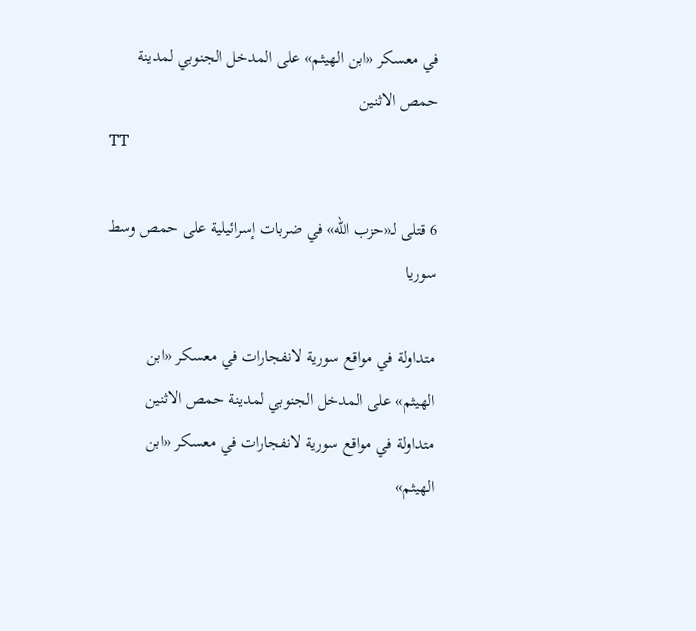في معسكر «ابن الهيثم» على المدخل الجنوبي لمدينة حمص الاثنين
TT

6 قتلى لـ«حزب الله» في ضربات إسرائيلية على حمص وسط سوريا

متداولة في مواقع سورية لانفجارات في معسكر «ابن الهيثم» على المدخل الجنوبي لمدينة حمص الاثنين
متداولة في مواقع سورية لانفجارات في معسكر «ابن الهيثم»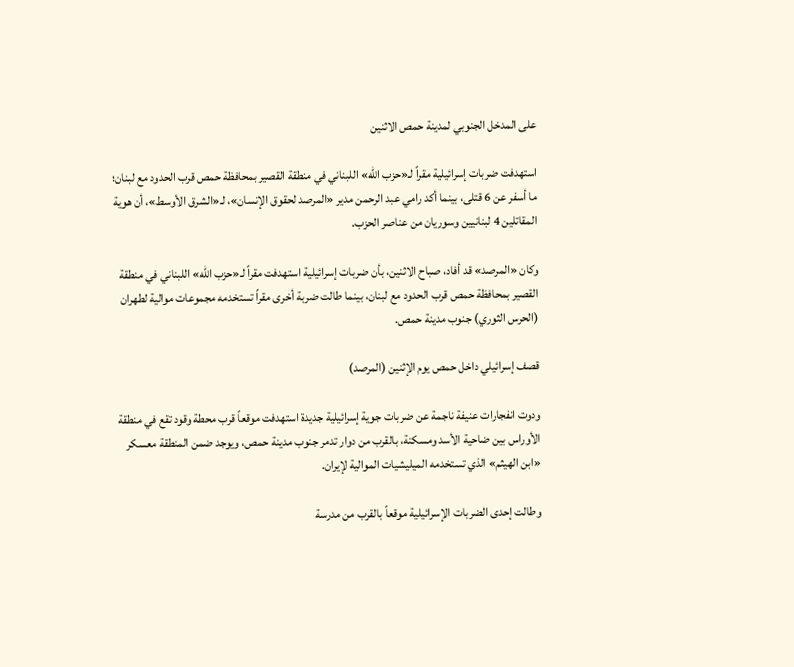على المدخل الجنوبي لمدينة حمص الاثنين

استهدفت ضربات إسرائيلية مقراً لـ«حزب الله» اللبناني في منطقة القصير بمحافظة حمص قرب الحدود مع لبنان؛ ما أسفر عن 6 قتلى، بينما أكد رامي عبد الرحمن مدير «المرصد لحقوق الإنسان»، لـ«الشرق الأوسط»، أن هوية المقاتلين 4 لبنانيين وسوريان من عناصر الحزب.

وكان «المرصد» قد أفاد، صباح الاثنين، بأن ضربات إسرائيلية استهدفت مقراً لـ«حزب الله» اللبناني في منطقة القصير بمحافظة حمص قرب الحدود مع لبنان، بينما طالت ضربة أخرى مقراً تستخدمه مجموعات موالية لطهران (الحرس الثوري) جنوب مدينة حمص.

قصف إسرائيلي داخل حمص يوم الإثنين (المرصد)

ودوت انفجارات عنيفة ناجمة عن ضربات جوية إسرائيلية جديدة استهدفت موقعاً قرب محطة وقود تقع في منطقة الأوراس بين ضاحية الأسد ومسكنة، بالقرب من دوار تدمر جنوب مدينة حمص، ويوجد ضمن المنطقة معسكر «ابن الهيثم» الذي تستخدمه الميليشيات الموالية لإيران.

وطالت إحدى الضربات الإسرائيلية موقعاً بالقرب من مدرسة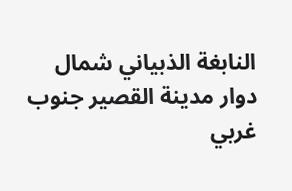النابغة الذبياني شمال دوار مدينة القصير جنوب غربي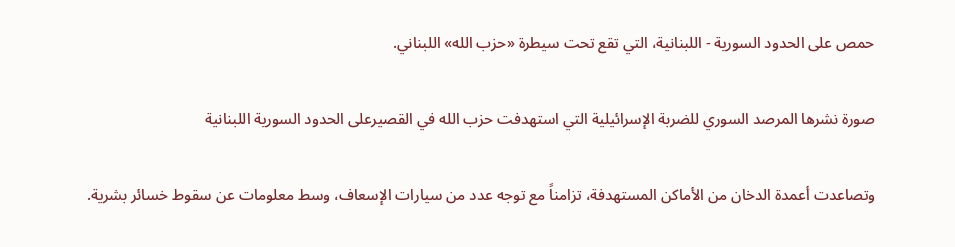حمص على الحدود السورية - اللبنانية، التي تقع تحت سيطرة «حزب الله» اللبناني.

صورة نشرها المرصد السوري للضربة الإسرائيلية التي استهدفت حزب الله في القصيرعلى الحدود السورية اللبنانية

وتصاعدت أعمدة الدخان من الأماكن المستهدفة، تزامناً مع توجه عدد من سيارات الإسعاف، وسط معلومات عن سقوط خسائر بشرية.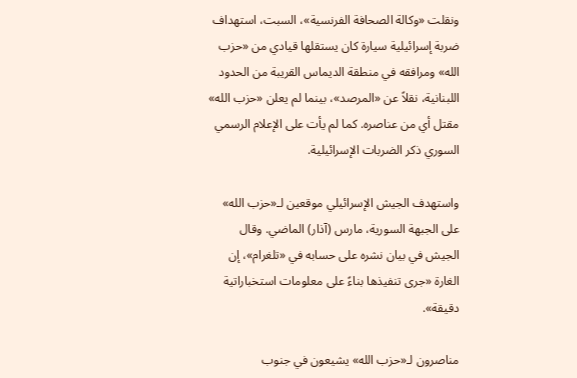ونقلت «وكالة الصحافة الفرنسية»، السبت، استهداف ضربة إسرائيلية سيارة كان يستقلها قيادي من «حزب الله» ومرافقه في منطقة الديماس القريبة من الحدود اللبنانية، نقلاً عن «المرصد»، بينما لم يعلن «حزب الله» مقتل أي من عناصره. كما لم يأت على الإعلام الرسمي السوري ذكر الضربات الإسرائيلية.

واستهدف الجيش الإسرائيلي موقعين لـ«حزب الله» على الجبهة السورية، مارس (آذار) الماضي. وقال الجيش في بيان نشره على حسابه في «تلغرام»، إن الغارة «جرى تنفيذها بناءً على معلومات استخباراتية دقيقة».

مناصرون لـ«حزب الله» يشيعون في جنوب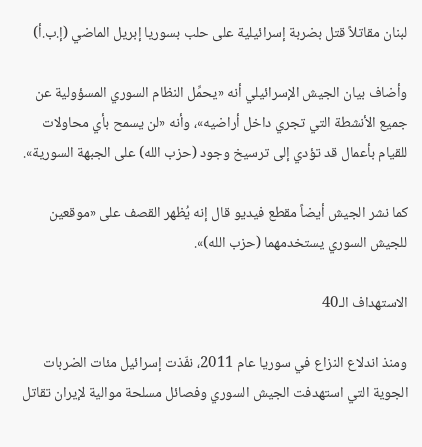لبنان مقاتلاً قتل بضربة إسرائيلية على حلب بسوريا إبريل الماضي (إ.ب.أ)

وأضاف بيان الجيش الإسرائيلي أنه «يحمِّل النظام السوري المسؤولية عن جميع الأنشطة التي تجري داخل أراضيه»، وأنه «لن يسمح بأي محاولات للقيام بأعمال قد تؤدي إلى ترسيخ وجود (حزب الله) على الجبهة السورية».

كما نشر الجيش أيضاً مقطع فيديو قال إنه يُظهر القصف على «موقعين للجيش السوري يستخدمهما (حزب الله)».

الاستهداف الـ40

ومنذ اندلاع النزاع في سوريا عام 2011، نفّذت إسرائيل مئات الضربات الجوية التي استهدفت الجيش السوري وفصائل مسلحة موالية لإيران تقاتل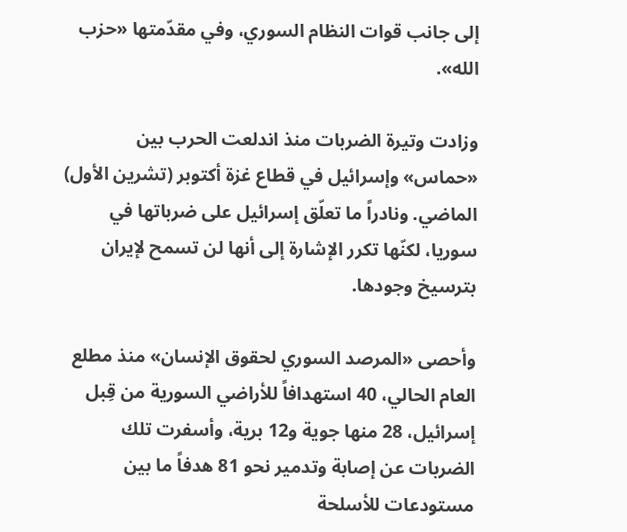إلى جانب قوات النظام السوري، وفي مقدّمتها «حزب الله».

وزادت وتيرة الضربات منذ اندلعت الحرب بين «حماس» وإسرائيل في قطاع غزة أكتوبر (تشرين الأول) الماضي. ونادراً ما تعلّق إسرائيل على ضرباتها في سوريا، لكنّها تكرر الإشارة إلى أنها لن تسمح لإيران بترسيخ وجودها.

وأحصى «المرصد السوري لحقوق الإنسان» منذ مطلع العام الحالي، 40 استهدافاً للأراضي السورية من قِبل إسرائيل، 28 منها جوية و12 برية، وأسفرت تلك الضربات عن إصابة وتدمير نحو 81 هدفاً ما بين مستودعات للأسلحة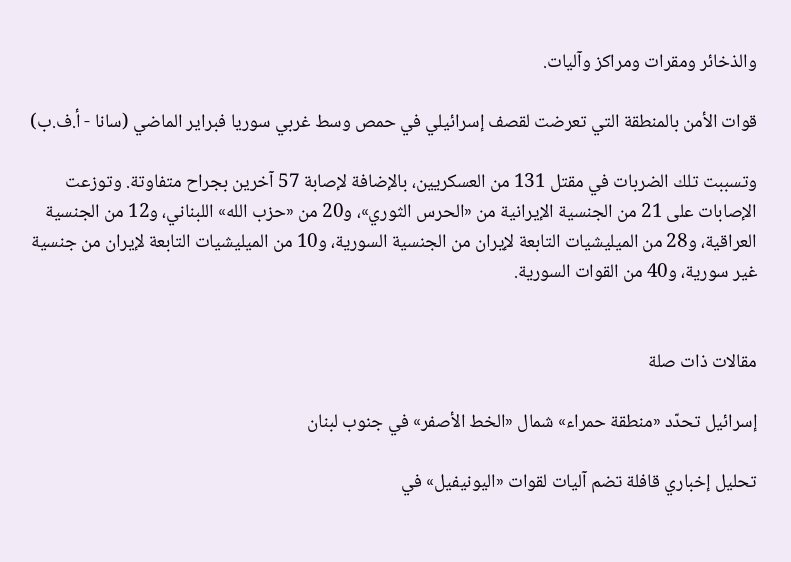والذخائر ومقرات ومراكز وآليات.

قوات الأمن بالمنطقة التي تعرضت لقصف إسرائيلي في حمص وسط غربي سوريا فبراير الماضي (سانا - أ.ف.ب)

وتسببت تلك الضربات في مقتل 131 من العسكريين، بالإضافة لإصابة 57 آخرين بجراح متفاوتة. وتوزعت الإصابات على 21 من الجنسية الإيرانية من «الحرس الثوري»، و20 من «حزب الله» اللبناني، و12 من الجنسية العراقية، و28 من الميليشيات التابعة لإيران من الجنسية السورية، و10 من الميليشيات التابعة لإيران من جنسية غير سورية، و40 من القوات السورية.


مقالات ذات صلة

إسرائيل تحدّد «منطقة حمراء» شمال «الخط الأصفر» في جنوب لبنان

تحليل إخباري قافلة تضم آليات لقوات «اليونيفيل» في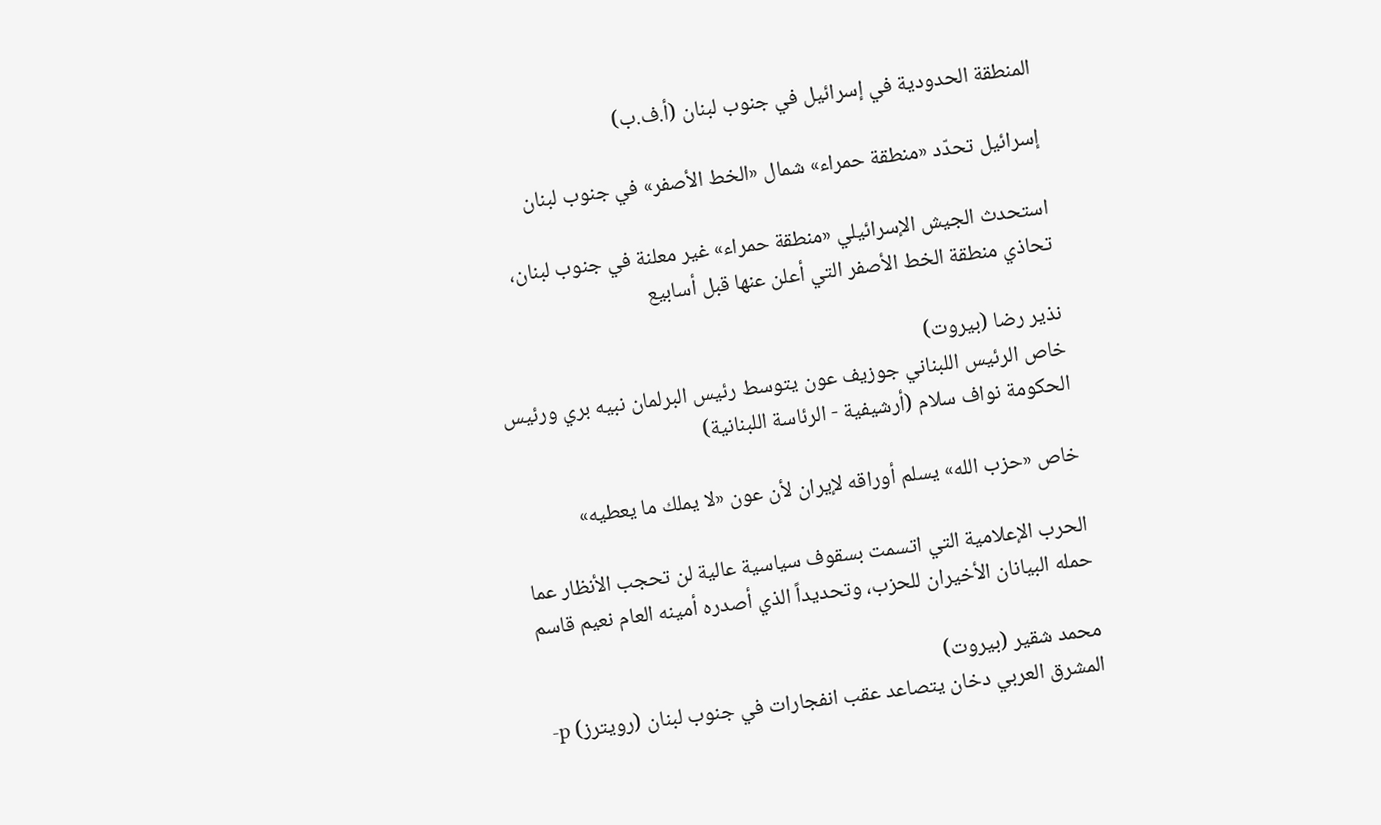المنطقة الحدودية في إسرائيل في جنوب لبنان (أ.ف.ب)

إسرائيل تحدّد «منطقة حمراء» شمال «الخط الأصفر» في جنوب لبنان

استحدث الجيش الإسرائيلي «منطقة حمراء» غير معلنة في جنوب لبنان، تحاذي منطقة الخط الأصفر التي أعلن عنها قبل أسابيع

نذير رضا (بيروت)
خاص الرئيس اللبناني جوزيف عون يتوسط رئيس البرلمان نبيه بري ورئيس الحكومة نواف سلام (أرشيفية - الرئاسة اللبنانية)

خاص «حزب الله» يسلم أوراقه لإيران لأن عون «لا يملك ما يعطيه»

الحرب الإعلامية التي اتسمت بسقوف سياسية عالية لن تحجب الأنظار عما حمله البيانان الأخيران للحزب، وتحديداً الذي أصدره أمينه العام نعيم قاسم

محمد شقير (بيروت)
المشرق العربي دخان يتصاعد عقب انفجارات في جنوب لبنان (رويترز) p-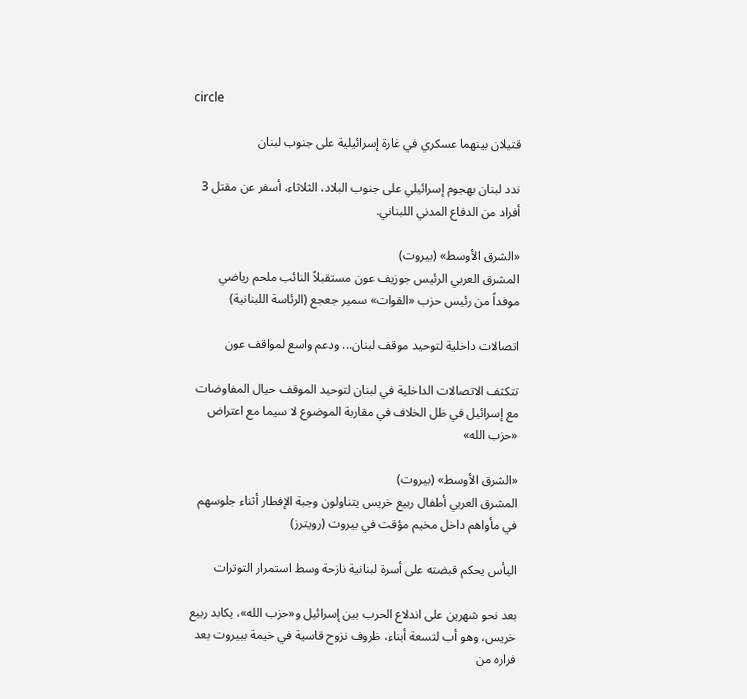circle

قتيلان بينهما عسكري في غارة إسرائيلية على جنوب لبنان

ندد لبنان بهجوم إسرائيلي على جنوب البلاد، الثلاثاء، أسفر عن مقتل 3 أفراد من الدفاع المدني اللبناني.

«الشرق الأوسط» (بيروت)
المشرق العربي الرئيس جوزيف عون مستقبلاً النائب ملحم رياضي موفداً من رئيس حزب «القوات» سمير جعجع (الرئاسة اللبنانية)

اتصالات داخلية لتوحيد موقف لبنان... ودعم واسع لمواقف عون

تتكثف الاتصالات الداخلية في لبنان لتوحيد الموقف حيال المفاوضات مع إسرائيل في ظل الخلاف في مقاربة الموضوع لا سيما مع اعتراض «حزب الله»

«الشرق الأوسط» (بيروت)
المشرق العربي أطفال ربيع خريس يتناولون وجبة الإفطار أثناء جلوسهم في مأواهم داخل مخيم مؤقت في بيروت (رويترز)

اليأس يحكم قبضته على أسرة لبنانية نازحة وسط استمرار التوترات

بعد نحو شهرين على اندلاع الحرب بين إسرائيل و«حزب الله»، يكابد ربيع خريس، وهو أب لتسعة أبناء، ظروف نزوح قاسية في خيمة ببيروت بعد فراره من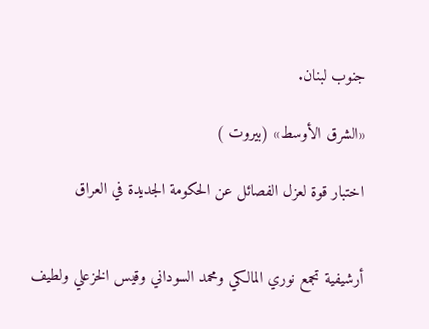جنوب لبنان.

«الشرق الأوسط» (بيروت )

اختبار قوة لعزل الفصائل عن الحكومة الجديدة في العراق


أرشيفية تجمع نوري المالكي ومحمد السوداني وقيس الخزعلي ولطيف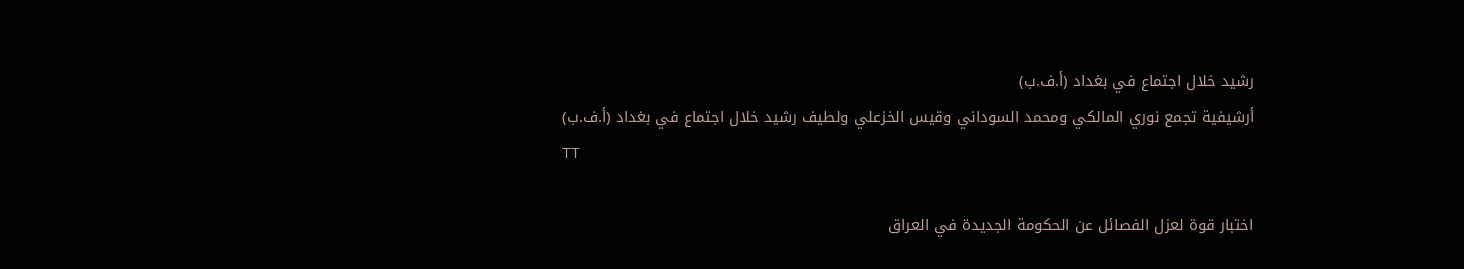رشيد خلال اجتماع في بغداد (أ.ف.ب)
أرشيفية تجمع نوري المالكي ومحمد السوداني وقيس الخزعلي ولطيف رشيد خلال اجتماع في بغداد (أ.ف.ب)
TT

اختبار قوة لعزل الفصائل عن الحكومة الجديدة في العراق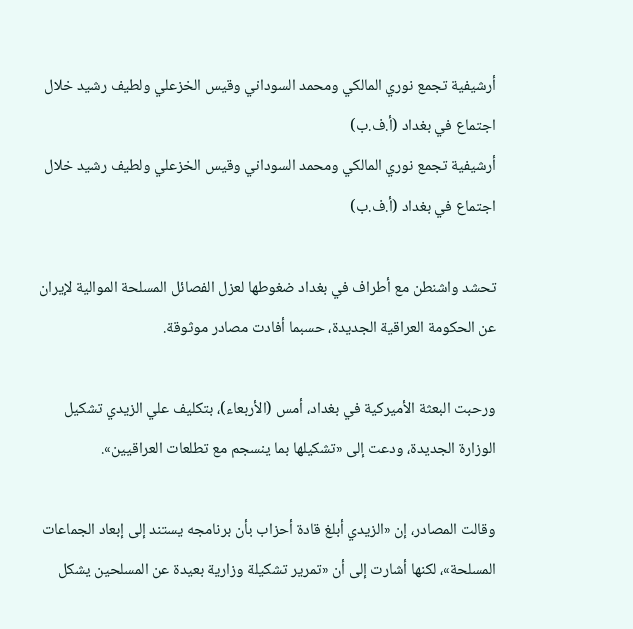أرشيفية تجمع نوري المالكي ومحمد السوداني وقيس الخزعلي ولطيف رشيد خلال اجتماع في بغداد (أ.ف.ب)
أرشيفية تجمع نوري المالكي ومحمد السوداني وقيس الخزعلي ولطيف رشيد خلال اجتماع في بغداد (أ.ف.ب)

تحشد واشنطن مع أطراف في بغداد ضغوطها لعزل الفصائل المسلحة الموالية لإيران عن الحكومة العراقية الجديدة، حسبما أفادت مصادر موثوقة.

ورحبت البعثة الأميركية في بغداد، أمس (الأربعاء)، بتكليف علي الزيدي تشكيل الوزارة الجديدة، ودعت إلى «تشكيلها بما ينسجم مع تطلعات العراقيين».

وقالت المصادر، إن «الزيدي أبلغ قادة أحزاب بأن برنامجه يستند إلى إبعاد الجماعات المسلحة»، لكنها أشارت إلى أن «تمرير تشكيلة وزارية بعيدة عن المسلحين يشكل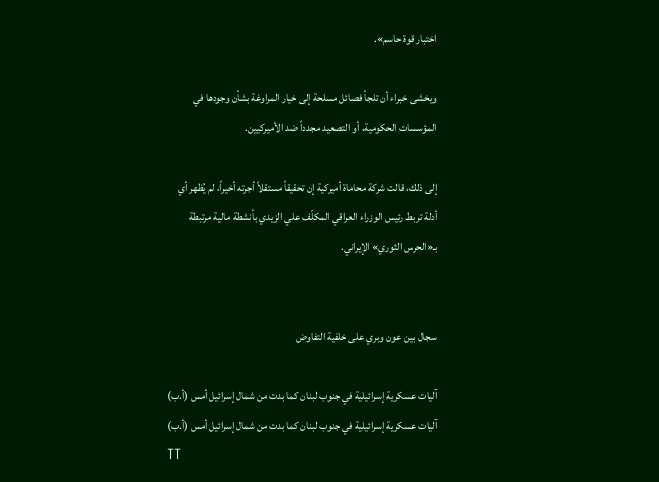اختبار قوة حاسم».

ويخشى خبراء أن تلجأ فصائل مسلحة إلى خيار المراوغة بشأن وجودها في المؤسسات الحكومية، أو التصعيد مجدداً ضد الأميركيين.

إلى ذلك، قالت شركة محاماة أميركية إن تحقيقاً مستقلاً أجرته أخيراً، لم يُظهر أي أدلة تربط رئيس الوزراء العراقي المكلّف علي الزيدي بأنشطة مالية مرتبطة بـ«الحرس الثوري» الإيراني.


سجال بين عون وبري على خلفية التفاوض

آليات عسكرية إسرائيلية في جنوب لبنان كما بدت من شمال إسرائيل أمس (أ.ب)
آليات عسكرية إسرائيلية في جنوب لبنان كما بدت من شمال إسرائيل أمس (أ.ب)
TT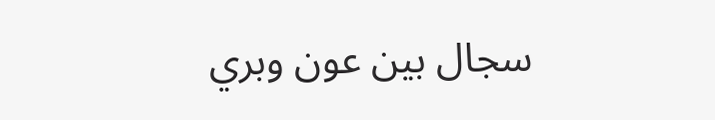سجال بين عون وبري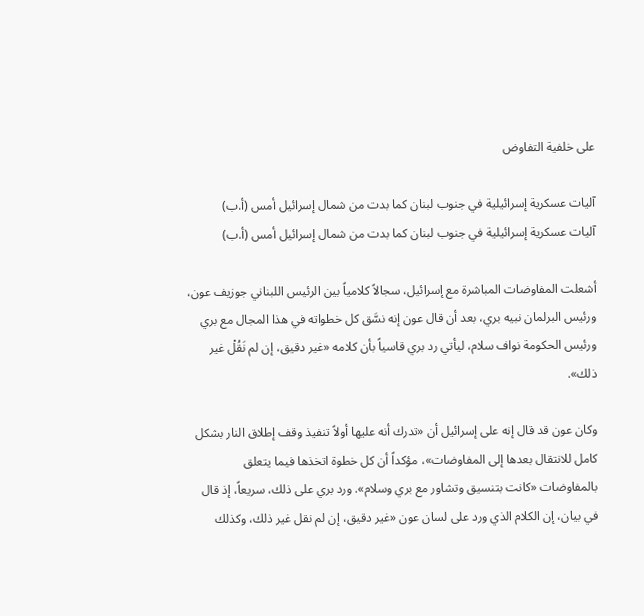على خلفية التفاوض

آليات عسكرية إسرائيلية في جنوب لبنان كما بدت من شمال إسرائيل أمس (أ.ب)
آليات عسكرية إسرائيلية في جنوب لبنان كما بدت من شمال إسرائيل أمس (أ.ب)

أشعلت المفاوضات المباشرة مع إسرائيل، سجالاً كلامياً بين الرئيس اللبناني جوزيف عون، ورئيس البرلمان نبيه بري، بعد أن قال عون إنه نسَّق كل خطواته في هذا المجال مع بري ورئيس الحكومة نواف سلام، ليأتي رد بري قاسياً بأن كلامه «غير دقيق، إن لم نَقُلْ غير ذلك».

وكان عون قد قال إنه على إسرائيل أن «تدرك أنه عليها أولاً تنفيذ وقف إطلاق النار بشكل كامل للانتقال بعدها إلى المفاوضات»، مؤكداً أن كل خطوة اتخذها فيما يتعلق بالمفاوضات «كانت بتنسيق وتشاور مع بري وسلام». ورد بري على ذلك، سريعاً، إذ قال في بيان، إن الكلام الذي ورد على لسان عون «غير دقيق، إن لم نقل غير ذلك، وكذلك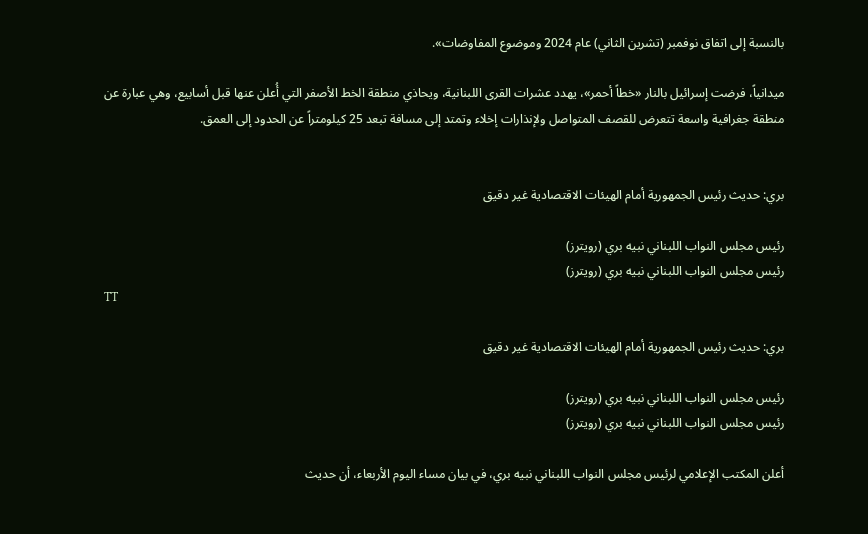بالنسبة إلى اتفاق نوفمبر (تشرين الثاني) عام 2024 وموضوع المفاوضات».

ميدانياً، فرضت إسرائيل بالنار «خطاً أحمر»، يهدد عشرات القرى اللبنانية، ويحاذي منطقة الخط الأصفر التي أُعلن عنها قبل أسابيع، وهي عبارة عن منطقة جغرافية واسعة تتعرض للقصف المتواصل ولإنذارات إخلاء وتمتد إلى مسافة تبعد 25 كيلومتراً عن الحدود إلى العمق.


بري: حديث رئيس الجمهورية أمام الهيئات الاقتصادية غير دقيق

رئيس مجلس النواب اللبناني نبيه بري (رويترز)
رئيس مجلس النواب اللبناني نبيه بري (رويترز)
TT

بري: حديث رئيس الجمهورية أمام الهيئات الاقتصادية غير دقيق

رئيس مجلس النواب اللبناني نبيه بري (رويترز)
رئيس مجلس النواب اللبناني نبيه بري (رويترز)

أعلن المكتب الإعلامي لرئيس مجلس النواب اللبناني نبيه بري، في بيان مساء اليوم الأربعاء، أن حديث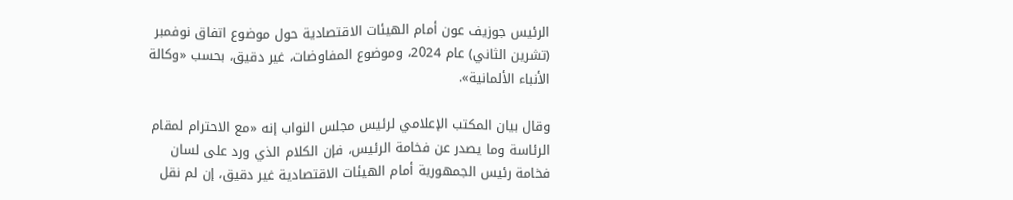الرئيس جوزيف عون أمام الهيئات الاقتصادية حول موضوع اتفاق نوفمبر (تشرين الثاني) عام 2024، وموضوع المفاوضات، غير دقيق، بحسب «وكالة الأنباء الألمانية».

وقال بيان المكتب الإعلامي لرئيس مجلس النواب إنه «مع الاحترام لمقام الرئاسة وما يصدر عن فخامة الرئيس، فإن الكلام الذي ورد على لسان فخامة رئيس الجمهورية أمام الهيئات الاقتصادية غير دقيق، إن لم نقل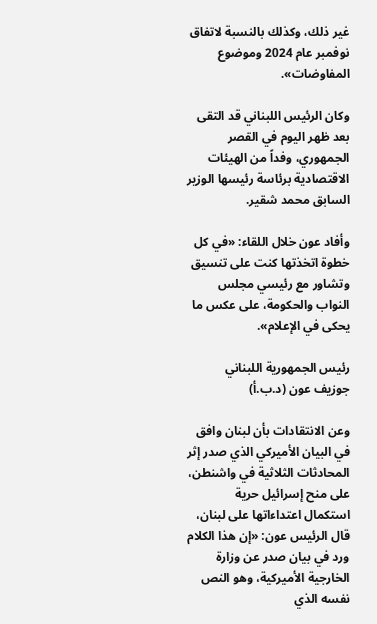غير ذلك، وكذلك بالنسبة لاتفاق نوفمبر عام 2024 وموضوع المفاوضات».

وكان الرئيس اللبناني قد التقى بعد ظهر اليوم في القصر الجمهوري، وفداً من الهيئات الاقتصادية برئاسة رئيسها الوزير السابق محمد شقير.

وأفاد عون خلال اللقاء: «في كل خطوة اتخذتها كنت على تنسيق وتشاور مع رئيسي مجلس النواب والحكومة، على عكس ما يحكى في الإعلام».

رئيس الجمهورية اللبناني جوزيف عون (د.ب.أ)

وعن الانتقادات بأن لبنان وافق في البيان الأميركي الذي صدر إثر المحادثات الثلاثية في واشنطن، على منح إسرائيل حرية استكمال اعتداءاتها على لبنان، قال الرئيس عون: «إن هذا الكلام ورد في بيان صدر عن وزارة الخارجية الأميركية، وهو النص نفسه الذي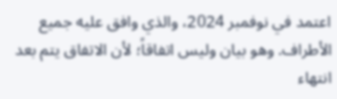اعتمد في نوفمبر 2024، والذي وافق عليه جميع الأطراف. وهو بيان وليس اتفاقاً؛ لأن الاتفاق يتم بعد انتهاء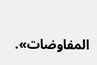المفاوضات».